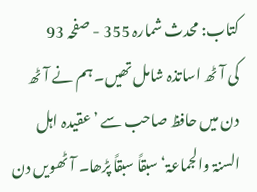کتاب: محدث شمارہ 355 - صفحہ 93
کی آٹھ اساتذہ شامل تھیں۔ ہم نے آٹھ دن میں حافظ صاحب سے ’عقیدہ اہل السنۃ والجماعۃ‘ سبقاً سبقاً پڑھا۔ آٹھویں دن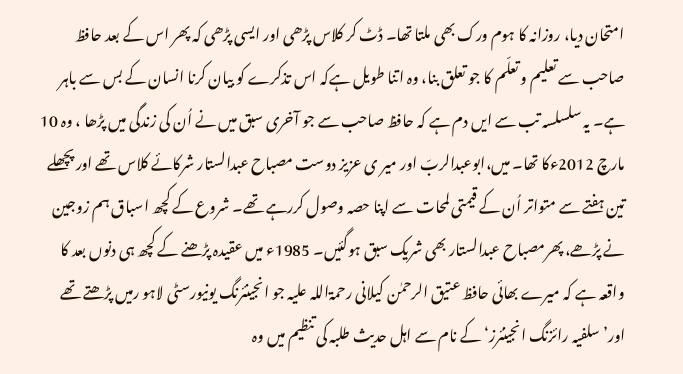امتحان دیا، روزانہ کا ہوم ورک بھی ملتا تھا۔ ڈٹ کر کلاس پڑھی اور ایسی پڑھی کہ پھر اس کے بعد حافظ صاحب سے تعلیم و تعلّم کا جو تعلق بنا، وہ اتنا طویل ہےکہ اس تذکرے کو بیان کرنا انسان کے بس سے باہر ہے۔ یہ سلسلسہ تب سے ایں دم ہے کہ حافظ صاحب سے جو آخری سبق میں نے اُن کی زندگی میں پڑھا ، وہ 10 مارچ 2012ءکا تھا۔ میں،ابوعبدالربّ اور میر ی عزیز دوست مصباح عبدالستار شرکائے کلاس تھے اور پچھلے تین ہفتے سے متواتر اُن کے قیمتی لمحات سے اپنا حصہ وصول کررہے تھے۔ شروع کے کچھ اسباق ہم زوجین نے پڑھے، پھرمصباح عبدالستار بھی شریک سبق ہوگئیں۔ 1985ء میں عقیدہ پڑھنے کے کچھ ہی دنوں بعد کا واقعہ ہے کہ میرے بھائی حافظ عتیق الرحمٰن کیلانی رحمۃاللہ علیہ جو انجینئرنگ یونیورسٹی لاہو رمیں پڑھتے تھے اور’سلفیہ رائزنگ انجینئرز‘ کے نام سے اہل حدیث طلبہ کی تنظیم میں وہ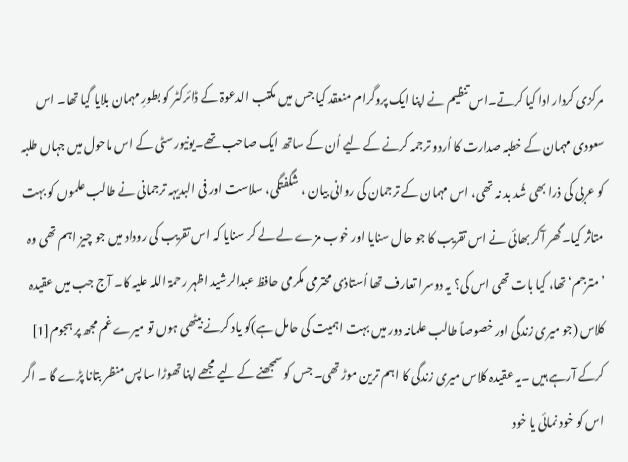مرکزی کردار ادا کیا کرتے۔اس تنظیم نے اپنا ایک پروگرام منعقد کیا جس میں مکتب الدعوۃ کے ڈائرکٹر کو بطورِ مہمان بلایا گیا تھا۔ اس سعودی مہمان کے خطبہ صدارت کا اُردو ترجمہ کرنے کے لیے اُن کے ساتھ ایک صاحب تھے۔یونیورسٹی کے اس ماحول میں جہاں طلبہ کو عربی کی ذرا بھی شُد بد نہ تھی، اس مہمان کے ترجمان کی روانی بیان ، شگفتگی، سلاست اور فی البدیہہ ترجمانی نے طالب علموں کو بہت متاثر کیا۔گھر آکر بھائی نے اس تقریب کا جو حال سنایا اور خوب مزے لے لے کر سنایا کہ اس تقریب کی روداد میں جو چیز اہم تھی وہ ’مترجم‘ تھا، کیا بات تھی اس کی؟ یہ دوسرا تعارف تھا اُستاذی محترمی مکرمی حافظ عبدالرشید اظہر رحمۃ اللہ علیہ کا۔ آج جب میں عقیدہ کلاس (جو میری زندگی اور خصوصاً طالب علمانہ دور میں بہت اہمیت کی حامل ہے)کو یاد کرنے بیٹھی ہوں تو میرے غم مجھ پر ہجوم[1] کرکے آرہے ہیں ۔یہ عقیدہ کلاس میری زندگی کا اہم ترین موڑ تھی۔ جس کو سمجھنے کے لیے مجھے اپنا تھوڑا سا پس منظر بتانا پڑے گا ۔ اگر اس کو خود نمائی یا خود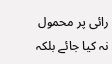رائی پر محمول نہ کیا جائے بلکہ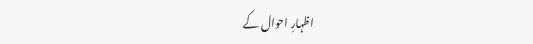اظہارِ احوال کے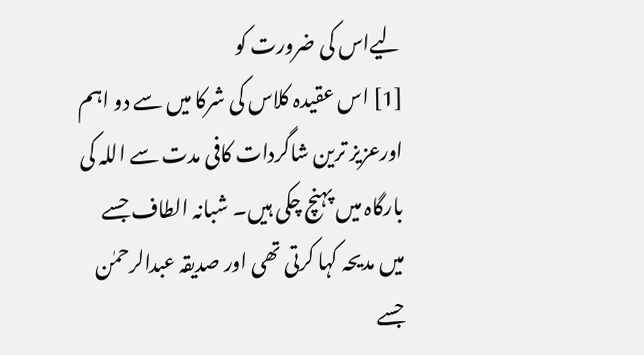لیےاس کی ضرورت کو
[1] اس عقیدہ کلاس کی شرکا میں سے دو اہم اورعزیز ترین شاگردات کافی مدت سے اللہ کی بارگاہ میں پہنچ چکی ہیں۔ شبانہ الطاف جسے میں مدیحہ کہا کرتی تھی اور صدیقہ عبدالرحمٰن جسے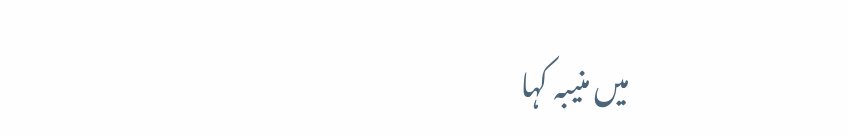میں منیبہ کہا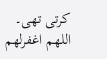کرتی تھی۔ اللهم اغفرلهم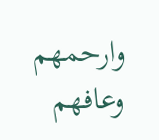وارحمهم وعافهم